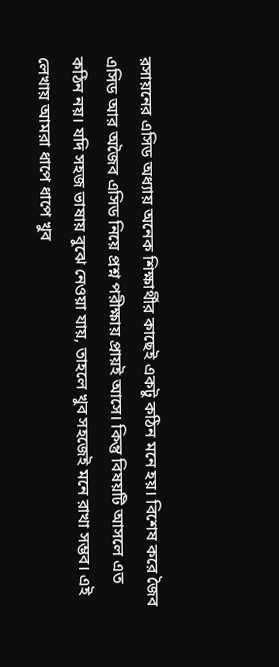রসায়নের এসিড অধ্যায় অনেক শিক্ষার্থীর কাছেই একটু কঠিন মনে হয়। বিশেষ করে জৈব এসিড আর অজৈব এসিড নিয়ে প্রশ্ন পরীক্ষায় প্রায়ই আসে। কিন্তু বিষয়টি আসলে এত কঠিন নয়। যদি সহজ ভাষায় বুঝে নেওয়া যায়, তাহলে খুব সহজেই মনে রাখা সম্ভব। এই লেখায় আমরা ধাপে ধাপে খুব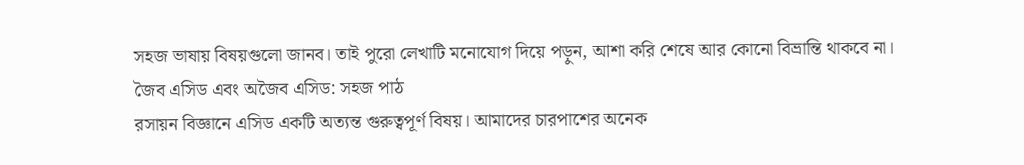সহজ ভাষায় বিষয়গুলো জানব। তাই পুরো লেখাটি মনোযোগ দিয়ে পড়ুন, আশা করি শেষে আর কোনো বিভ্রান্তি থাকবে না।
জৈব এসিড এবং অজৈব এসিড: সহজ পাঠ
রসায়ন বিজ্ঞানে এসিড একটি অত্যন্ত গুরুত্বপূর্ণ বিষয়। আমাদের চারপাশের অনেক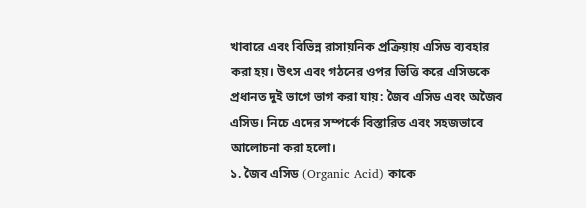খাবারে এবং বিভিন্ন রাসায়নিক প্রক্রিয়ায় এসিড ব্যবহার করা হয়। উৎস এবং গঠনের ওপর ভিত্তি করে এসিডকে প্রধানত দুই ভাগে ভাগ করা যায়: জৈব এসিড এবং অজৈব এসিড। নিচে এদের সম্পর্কে বিস্তারিত এবং সহজভাবে আলোচনা করা হলো।
১. জৈব এসিড (Organic Acid) কাকে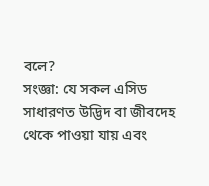বলে?
সংজ্ঞা: যে সকল এসিড সাধারণত উদ্ভিদ বা জীবদেহ থেকে পাওয়া যায় এবং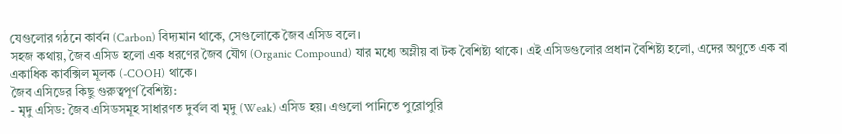যেগুলোর গঠনে কার্বন (Carbon) বিদ্যমান থাকে, সেগুলোকে জৈব এসিড বলে।
সহজ কথায়, জৈব এসিড হলো এক ধরণের জৈব যৌগ (Organic Compound) যার মধ্যে অম্লীয় বা টক বৈশিষ্ট্য থাকে। এই এসিডগুলোর প্রধান বৈশিষ্ট্য হলো, এদের অণুতে এক বা একাধিক কার্বক্সিল মূলক (-COOH) থাকে।
জৈব এসিডের কিছু গুরুত্বপূর্ণ বৈশিষ্ট্য:
- মৃদু এসিড: জৈব এসিডসমূহ সাধারণত দুর্বল বা মৃদু (Weak) এসিড হয়। এগুলো পানিতে পুরোপুরি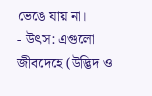ভেঙে যায় না।
- উৎস: এগুলো জীবদেহে (উদ্ভিদ ও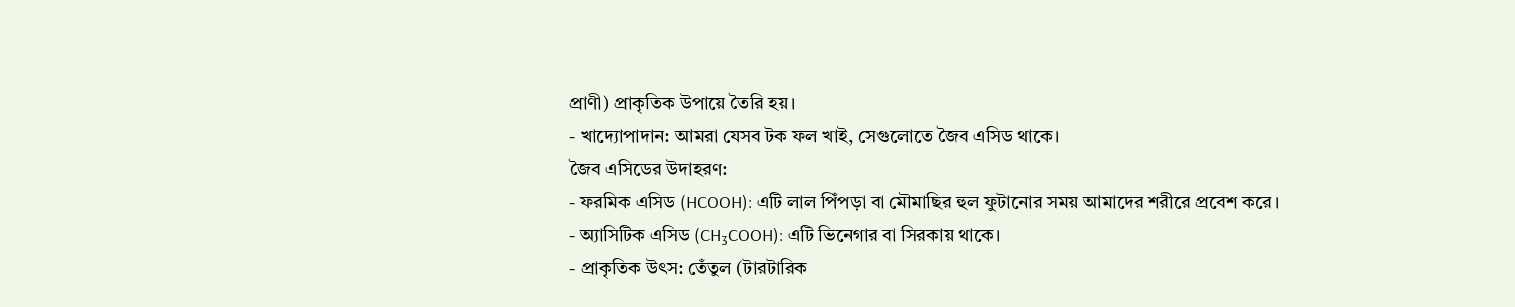প্রাণী) প্রাকৃতিক উপায়ে তৈরি হয়।
- খাদ্যোপাদান: আমরা যেসব টক ফল খাই, সেগুলোতে জৈব এসিড থাকে।
জৈব এসিডের উদাহরণ:
- ফরমিক এসিড (HCOOH): এটি লাল পিঁপড়া বা মৌমাছির হুল ফুটানোর সময় আমাদের শরীরে প্রবেশ করে।
- অ্যাসিটিক এসিড (CH₃COOH): এটি ভিনেগার বা সিরকায় থাকে।
- প্রাকৃতিক উৎস: তেঁতুল (টারটারিক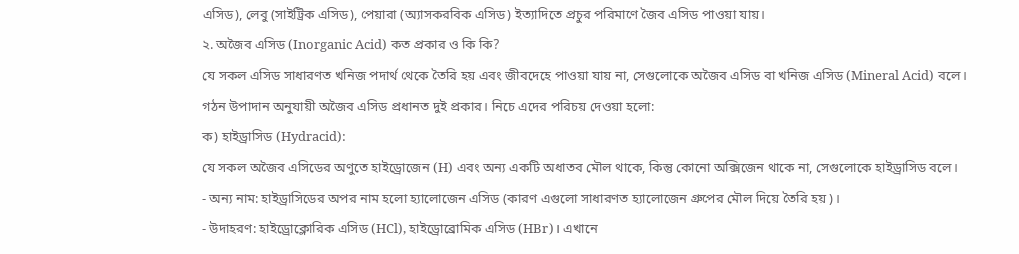এসিড), লেবু (সাইট্রিক এসিড), পেয়ারা (অ্যাসকরবিক এসিড) ইত্যাদিতে প্রচুর পরিমাণে জৈব এসিড পাওয়া যায়।
২. অজৈব এসিড (Inorganic Acid) কত প্রকার ও কি কি?
যে সকল এসিড সাধারণত খনিজ পদার্থ থেকে তৈরি হয় এবং জীবদেহে পাওয়া যায় না, সেগুলোকে অজৈব এসিড বা খনিজ এসিড (Mineral Acid) বলে।
গঠন উপাদান অনুযায়ী অজৈব এসিড প্রধানত দুই প্রকার। নিচে এদের পরিচয় দেওয়া হলো:
ক) হাইড্রাসিড (Hydracid):
যে সকল অজৈব এসিডের অণুতে হাইড্রোজেন (H) এবং অন্য একটি অধাতব মৌল থাকে, কিন্তু কোনো অক্সিজেন থাকে না, সেগুলোকে হাইড্রাসিড বলে।
- অন্য নাম: হাইড্রাসিডের অপর নাম হলো হ্যালোজেন এসিড (কারণ এগুলো সাধারণত হ্যালোজেন গ্রুপের মৌল দিয়ে তৈরি হয়)।
- উদাহরণ: হাইড্রোক্লোরিক এসিড (HCl), হাইড্রোব্রোমিক এসিড (HBr)। এখানে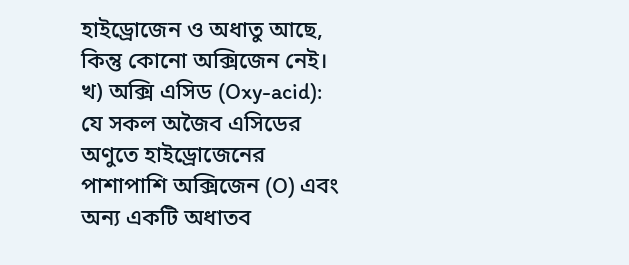হাইড্রোজেন ও অধাতু আছে, কিন্তু কোনো অক্সিজেন নেই।
খ) অক্সি এসিড (Oxy-acid):
যে সকল অজৈব এসিডের অণুতে হাইড্রোজেনের পাশাপাশি অক্সিজেন (O) এবং অন্য একটি অধাতব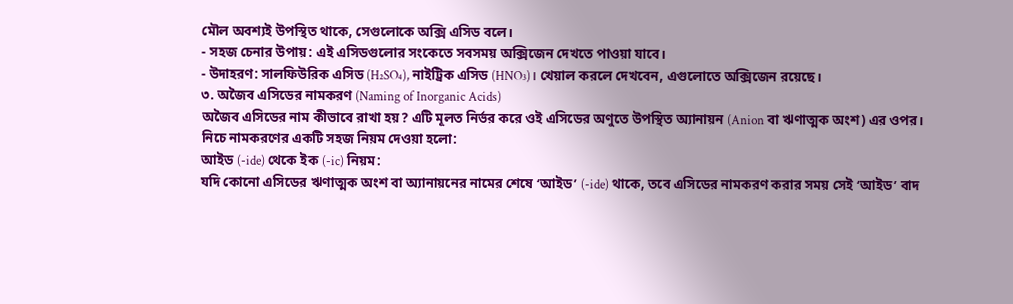মৌল অবশ্যই উপস্থিত থাকে, সেগুলোকে অক্সি এসিড বলে।
- সহজ চেনার উপায়: এই এসিডগুলোর সংকেতে সবসময় অক্সিজেন দেখতে পাওয়া যাবে।
- উদাহরণ: সালফিউরিক এসিড (H₂SO₄), নাইট্রিক এসিড (HNO₃)। খেয়াল করলে দেখবেন, এগুলোতে অক্সিজেন রয়েছে।
৩. অজৈব এসিডের নামকরণ (Naming of Inorganic Acids)
অজৈব এসিডের নাম কীভাবে রাখা হয়? এটি মূলত নির্ভর করে ওই এসিডের অণুতে উপস্থিত অ্যানায়ন (Anion বা ঋণাত্মক অংশ) এর ওপর।
নিচে নামকরণের একটি সহজ নিয়ম দেওয়া হলো:
আইড (-ide) থেকে ইক (-ic) নিয়ম:
যদি কোনো এসিডের ঋণাত্মক অংশ বা অ্যানায়নের নামের শেষে ‘আইড’ (-ide) থাকে, তবে এসিডের নামকরণ করার সময় সেই ‘আইড’ বাদ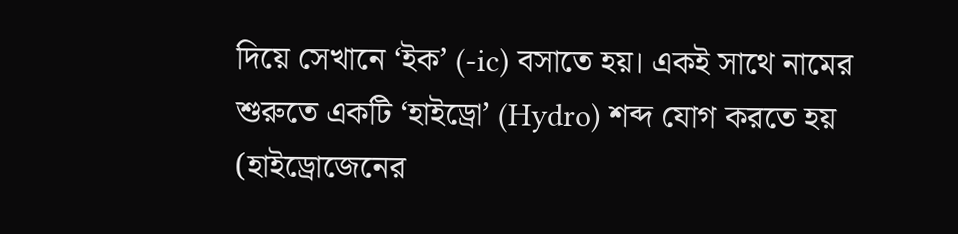দিয়ে সেখানে ‘ইক’ (-ic) বসাতে হয়। একই সাথে নামের শুরুতে একটি ‘হাইড্রো’ (Hydro) শব্দ যোগ করতে হয় (হাইড্রোজেনের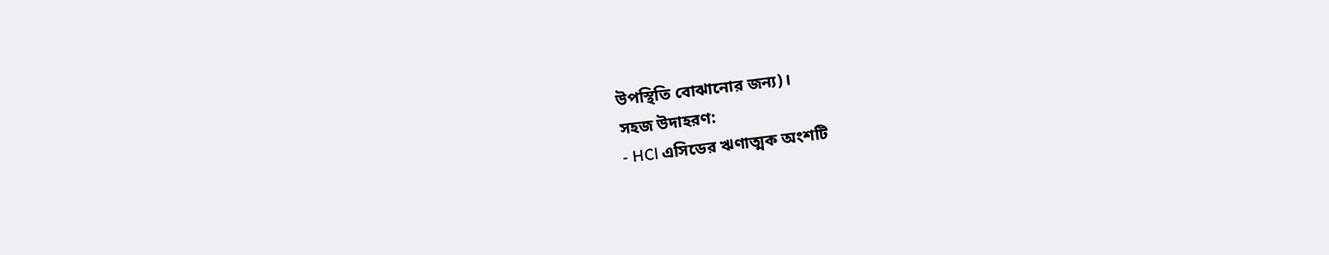উপস্থিতি বোঝানোর জন্য)।
সহজ উদাহরণ:
- HCl এসিডের ঋণাত্মক অংশটি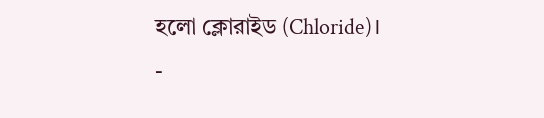হলো ক্লোরাইড (Chloride)।
-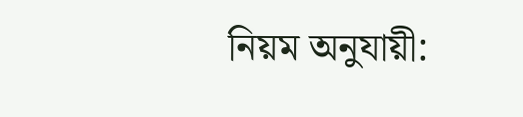নিয়ম অনুযায়ী: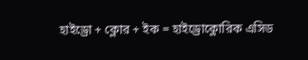হাইড্রো + ক্লোর + ইক = হাইড্রোক্লোরিক এসিড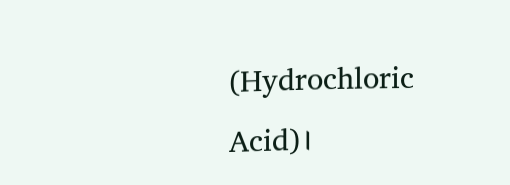(Hydrochloric Acid)।